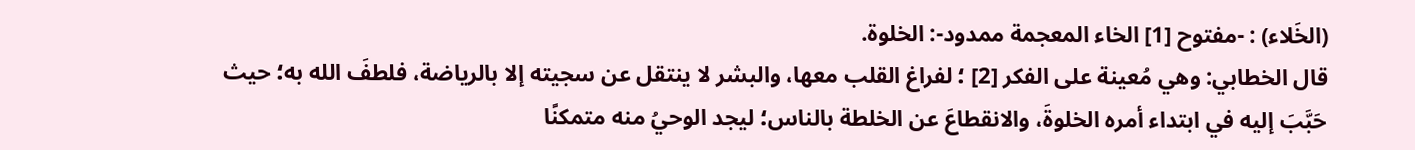(الخَلاء) : -مفتوح [1] الخاء المعجمة ممدود-: الخلوة.
قال الخطابي: وهي مُعينة على الفكر [2] ؛ لفراغ القلب معها، والبشر لا ينتقل عن سجيته إلا بالرياضة، فلطفَ الله به؛ حيث حَبَّبَ إليه في ابتداء أمره الخلوةَ، والانقطاعَ عن الخلطة بالناس؛ ليجد الوحيُ منه متمكنًا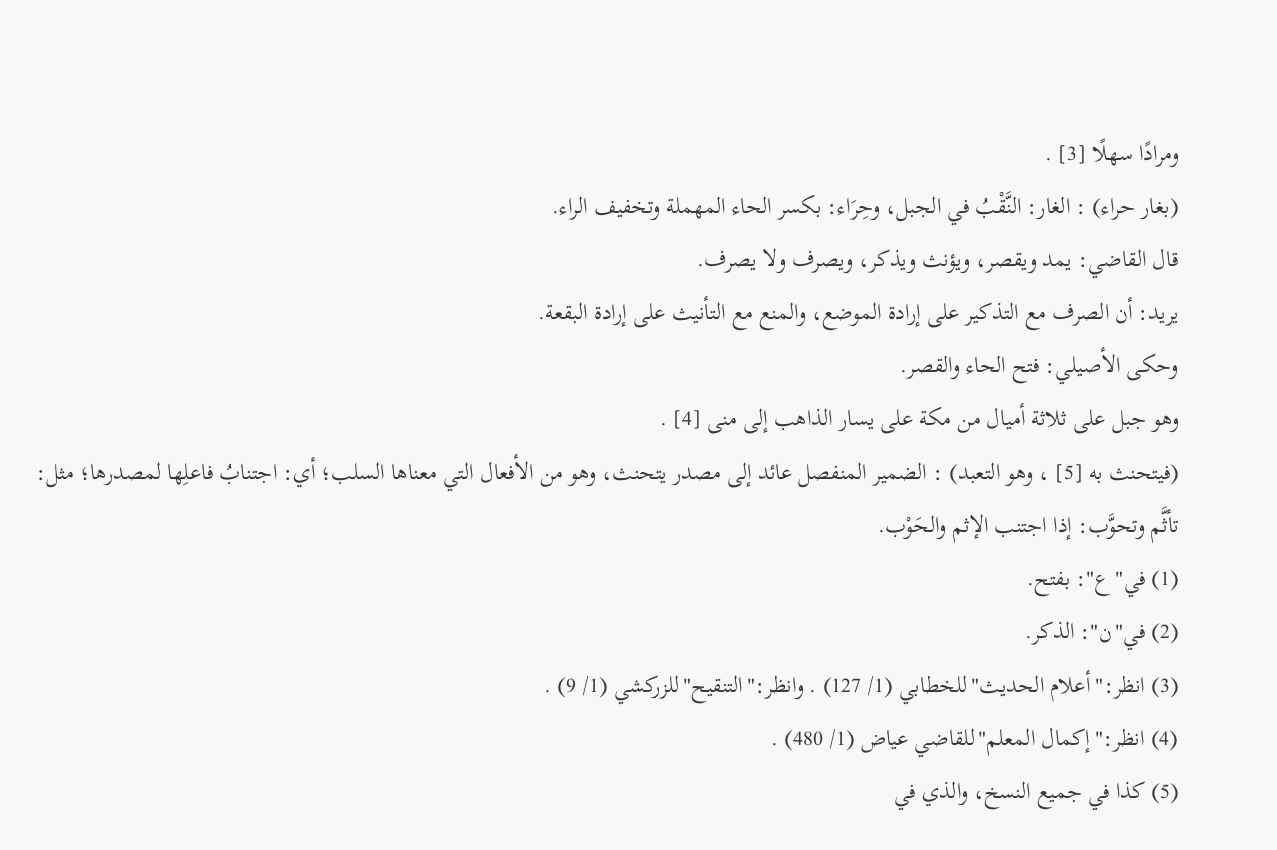ومرادًا سهلًا [3] .
(بغار حراء) : الغار: النَّقْبُ في الجبل، وحِرَاء: بكسر الحاء المهملة وتخفيف الراء.
قال القاضي: يمد ويقصر، ويؤنث ويذكر، ويصرف ولا يصرف.
يريد: أن الصرف مع التذكير على إرادة الموضع، والمنع مع التأنيث على إرادة البقعة.
وحكى الأصيلي: فتح الحاء والقصر.
وهو جبل على ثلاثة أميال من مكة على يسار الذاهب إلى منى [4] .
(فيتحنث به [5] ، وهو التعبد) : الضمير المنفصل عائد إلى مصدر يتحنث، وهو من الأفعال التي معناها السلب؛ أي: اجتنابُ فاعلِها لمصدرها؛ مثل: تأثَّم وتحوَّب: إذا اجتنب الإثم والحَوْب.
(1) في"ع": بفتح.
(2) في"ن": الذكر.
(3) انظر:"أعلام الحديث"للخطابي (1/ 127) . وانظر:"التنقيح"للزركشي (1/ 9) .
(4) انظر:"إكمال المعلم"للقاضي عياض (1/ 480) .
(5) كذا في جميع النسخ، والذي في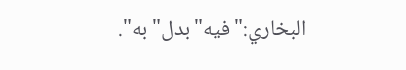البخاري:"فيه"بدل"به".